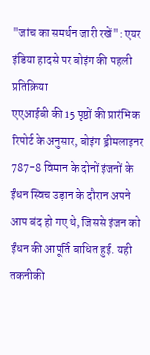"जांच का समर्थन जारी रखें": एयर इंडिया हादसे पर बोइंग की पहली प्रतिक्रिया
एएआईबी की 15 पृष्ठों की प्रारंभिक रिपोर्ट के अनुसार, बोइंग ड्रीमलाइनर 787-8 विमान के दोनों इंजनों के ईंधन स्विच उड़ान के दौरान अपने आप बंद हो गए थे, जिससे इंजन को ईंधन की आपूर्ति बाधित हुई. यही तकनीकी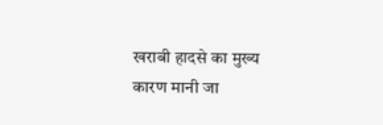खराबी हादसे का मुख्य कारण मानी जा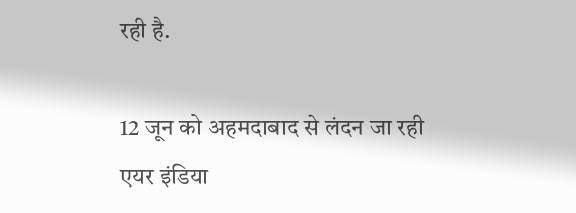रही है.

12 जून को अहमदाबाद से लंदन जा रही एयर इंडिया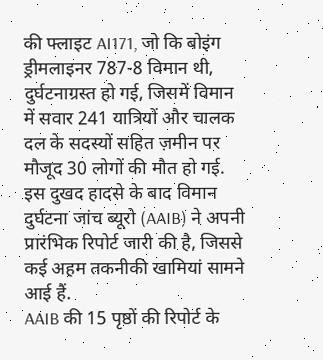की फ्लाइट AI171, जो कि बोइंग ड्रीमलाइनर 787-8 विमान थी, दुर्घटनाग्रस्त हो गई, जिसमें विमान में सवार 241 यात्रियों और चालक दल के सदस्यों सहित ज़मीन पर मौजूद 30 लोगों की मौत हो गई. इस दुखद हादसे के बाद विमान दुर्घटना जांच ब्यूरो (AAIB) ने अपनी प्रारंभिक रिपोर्ट जारी की है, जिससे कई अहम तकनीकी खामियां सामने आई हैं.
AAIB की 15 पृष्ठों की रिपोर्ट के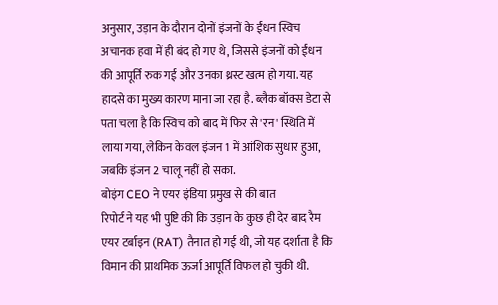अनुसार, उड़ान के दौरान दोनों इंजनों के ईंधन स्विच अचानक हवा में ही बंद हो गए थे, जिससे इंजनों को ईंधन की आपूर्ति रुक गई और उनका थ्रस्ट खत्म हो गया. यह हादसे का मुख्य कारण माना जा रहा है. ब्लैक बॉक्स डेटा से पता चला है कि स्विच को बाद में फिर से 'रन' स्थिति में लाया गया, लेकिन केवल इंजन 1 में आंशिक सुधार हुआ, जबकि इंजन 2 चालू नहीं हो सका.
बोइंग CEO ने एयर इंडिया प्रमुख से की बात
रिपोर्ट ने यह भी पुष्टि की कि उड़ान के कुछ ही देर बाद रैम एयर टर्बाइन (RAT) तैनात हो गई थी, जो यह दर्शाता है कि विमान की प्राथमिक ऊर्जा आपूर्ति विफल हो चुकी थी.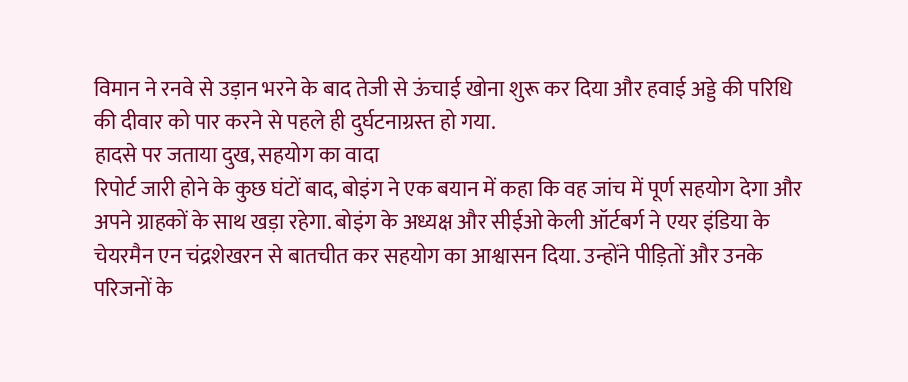विमान ने रनवे से उड़ान भरने के बाद तेजी से ऊंचाई खोना शुरू कर दिया और हवाई अड्डे की परिधि की दीवार को पार करने से पहले ही दुर्घटनाग्रस्त हो गया.
हादसे पर जताया दुख, सहयोग का वादा
रिपोर्ट जारी होने के कुछ घंटों बाद, बोइंग ने एक बयान में कहा कि वह जांच में पूर्ण सहयोग देगा और अपने ग्राहकों के साथ खड़ा रहेगा. बोइंग के अध्यक्ष और सीईओ केली ऑर्टबर्ग ने एयर इंडिया के चेयरमैन एन चंद्रशेखरन से बातचीत कर सहयोग का आश्वासन दिया. उन्होंने पीड़ितों और उनके परिजनों के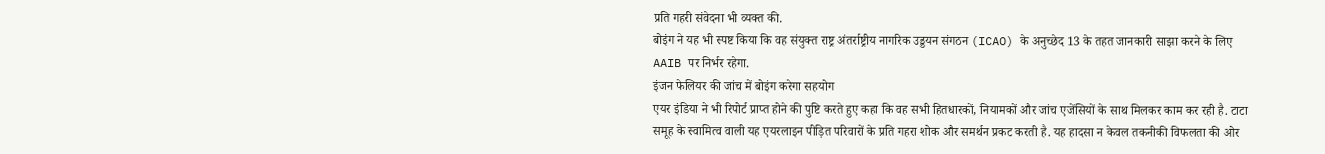प्रति गहरी संवेदना भी व्यक्त की.
बोइंग ने यह भी स्पष्ट किया कि वह संयुक्त राष्ट्र अंतर्राष्ट्रीय नागरिक उड्डयन संगठन (ICAO) के अनुच्छेद 13 के तहत जानकारी साझा करने के लिए AAIB पर निर्भर रहेगा.
इंजन फेलियर की जांच में बोइंग करेगा सहयोग
एयर इंडिया ने भी रिपोर्ट प्राप्त होने की पुष्टि करते हुए कहा कि वह सभी हितधारकों, नियामकों और जांच एजेंसियों के साथ मिलकर काम कर रही है. टाटा समूह के स्वामित्व वाली यह एयरलाइन पीड़ित परिवारों के प्रति गहरा शोक और समर्थन प्रकट करती है. यह हादसा न केवल तकनीकी विफलता की ओर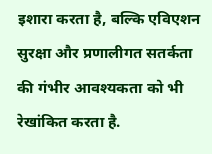इशारा करता है, बल्कि एविएशन सुरक्षा और प्रणालीगत सतर्कता की गंभीर आवश्यकता को भी रेखांकित करता है.